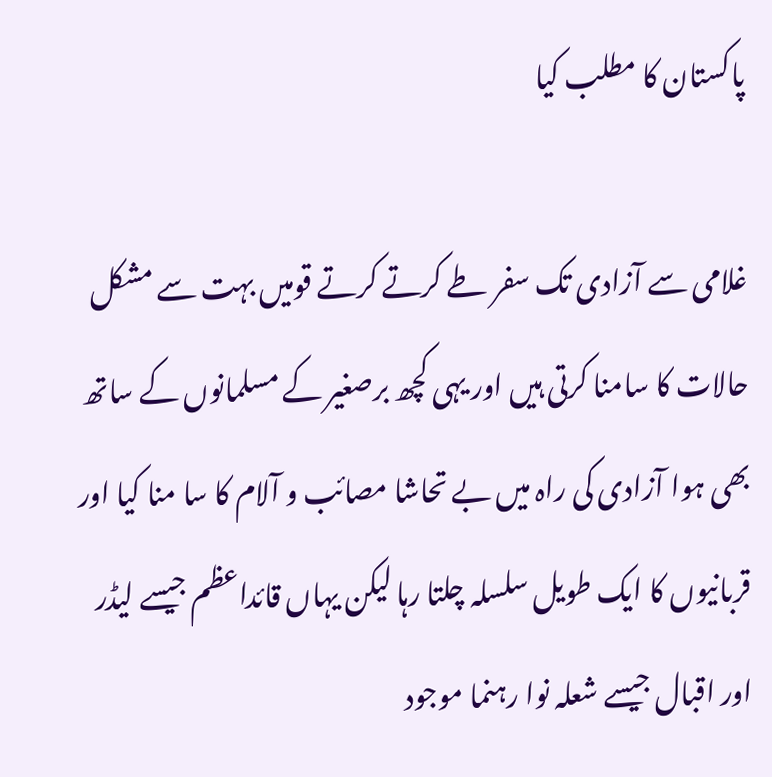پاکستان کا مطلب کیا

غلامی سے آزادی تک سفر طے کرتے کرتے قومیں بہت سے مشکل حالات کا سامنا کرتی ہیں اور یہی کچھ برصغیر کے مسلمانوں کے ساتھ بھی ہوا آزادی کی راہ میں بے تحاشا مصائب و آلام کا سا منا کیا اور قربانیوں کا ایک طویل سلسلہ چلتا رہا لیکن یہاں قائداعظم جیسے لیڈر اور اقبال جیسے شعلہ نوا رہنما موجود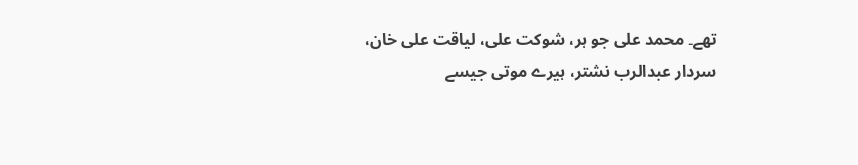تھے۔ محمد علی جو ہر، شوکت علی، لیاقت علی خان، سردار عبدالرب نشتر، ہیرے موتی جیسے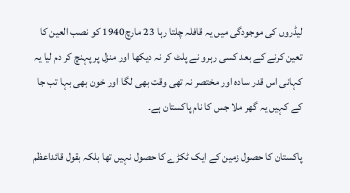لیڈروں کی موجودگی میں یہ قافلہ چلتا رہا 23 مارچ1940 کو نصب العین کا تعین کرنے کے بعد کسی رہرو نے پلٹ کر نہ دیکھا اور منزل پر پہنچ کر دم لیا یہ کہانی اس قدر سادہ اور مختصر نہ تھی وقت بھی لگا اور خون بھی بہا تب جا کے کہیں یہ گھر ملا جس کا نام پاکستان ہے۔

پاکستان کا حصول زمین کے ایک ٹکڑے کا حصول نہیں تھا بلکہ بقول قائداعظم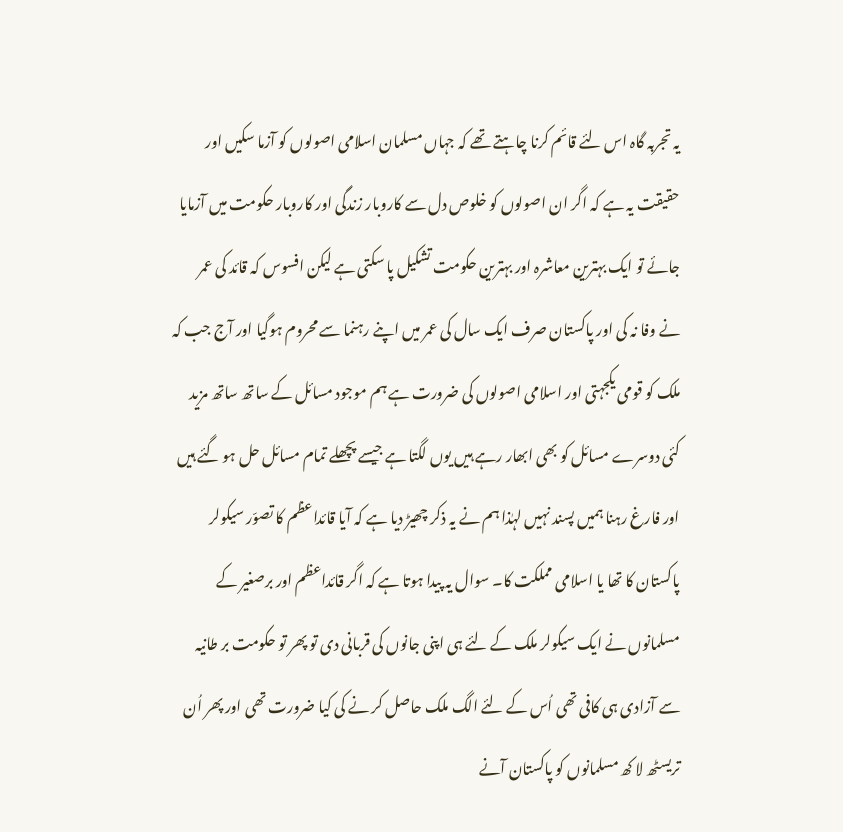یہ تجربہ گاہ اس لئے قائم کرنا چاہتے تھے کہ جہاں مسلمان اسلامی اصولوں کو آزما سکیں اور حقیقت یہ ہے کہ اگر ان اصولوں کو خلوص دل سے کاروبار زندگی اور کاروبار حکومت میں آزمایا جائے تو ایک بہترین معاشرہ اور بہترین حکومت تشکیل پا سکتی ہے لیکن افسوس کہ قائد کی عمر نے وفا نہ کی اور پاکستان صرف ایک سال کی عمر میں اپنے رہنما سے محروم ہوگیا اور آج جب کہ ملک کو قومی یکجہتی اور اسلامی اصولوں کی ضرورت ہے ہم موجود مسائل کے ساتھ ساتھ مزید کئی دوسرے مسائل کو بھی ابھار رہے ہیں یوں لگتا ہے جیسے پچھلے تمام مسائل حل ہو گئے ہیں اور فارغ رہنا ہمیں پسند نہیں لہٰذا ہم نے یہ ذکر چھیڑ دیا ہے کہ آیا قائداعظم کا تصوّر سیکولر پاکستان کا تھا یا اسلامی مملکت کا۔ سوال یہ پیدا ہوتا ہے کہ اگر قائداعظم اور برصغیر کے مسلمانوں نے ایک سیکولر ملک کے لئے ہی اپنی جانوں کی قربانی دی تو پھر تو حکومت بر طانیہ سے آزادی ہی کافی تھی اُس کے لئے الگ ملک حاصل کر نے کی کیا ضرورت تھی اور پھر اُن تریسٹھ لا کھ مسلمانوں کو پاکستان آنے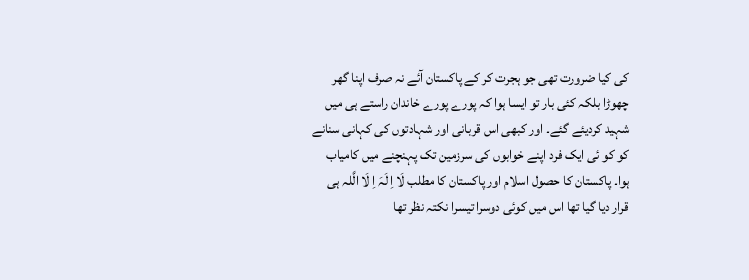کی کیا ضرورت تھی جو ہجرت کر کے پاکستان آئے نہ صرف اپنا گھر چھوڑا بلکہ کئی بار تو ایسا ہوا کہ پورے پورے خاندان راستے ہی میں شہید کردیئے گئے۔ اور کبھی اس قربانی اور شہادتوں کی کہانی سنانے کو کو ئی ایک فرد اپنے خوابوں کی سرزمین تک پہنچنے میں کامیاب ہوا۔ پاکستان کا حصول اسلام اور پاکستان کا مطلب لَا اِ لَہَ اِ لَا الَّلہ ہی قرار دیا گیا تھا اس میں کوئی دوسرا تیسرا نکتہ نظر تھا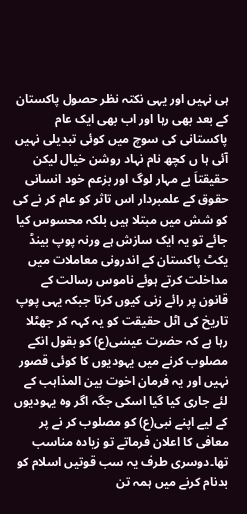ہی نہیں اور یہی نکتہ نظر حصول پاکستان کے بعد بھی رہا اور اب بھی ایک عام پاکستانی کی سوچ میں کوئی تبدیلی نہیں آئی ہا ں کچھ نام نہاد روشن خیال لیکن حقیقتاَ بے مہار لوگ اور بزعم خود انسانی حقوق کے علمبردار اس تاثر کو عام کر نے کی کو شش میں مبتلا ہیں بلکہ محسوس کیا جائے تو یہ ایک سازش ہے ورنہ پوپ بینڈ یکٹ پاکستان کے اندرونی معاملات میں مداخلت کرتے ہوئے ناموس رسالت کے قانون پر رائے زنی کیوں کرتا جبکہ یہی پوپ تاریخ کی اٹل حقیقت کو یہ کہہ کر جھٹلا رہا ہے کہ حضرت عیسٰی(ع) کو بقول انکے مصلوب کرنے میں یہودیوں کا کوئی قصور نہیں اور یہ فرمان اخوت بین المذاہب کے لئے جاری کیا گیا اسکی جگہ اگر وہ یہودیوں کے لیے اپنے نبی(ع) کو مصلوب کر نے پر معافی کا اعلان فرماتے تو زیادہ مناسب تھا۔دوسری طرف یہ سب قوتیں اسلام کو بدنام کرنے میں ہمہ تن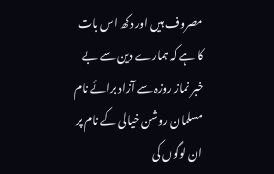مصروف ہیں اور دکھ اس بات کا ہے کہ ہمارے دین سے بے خبر نماز روزہ سے آزاد برائے نام مسلمان روشن خیالی کے نام پر ان لوگوں کی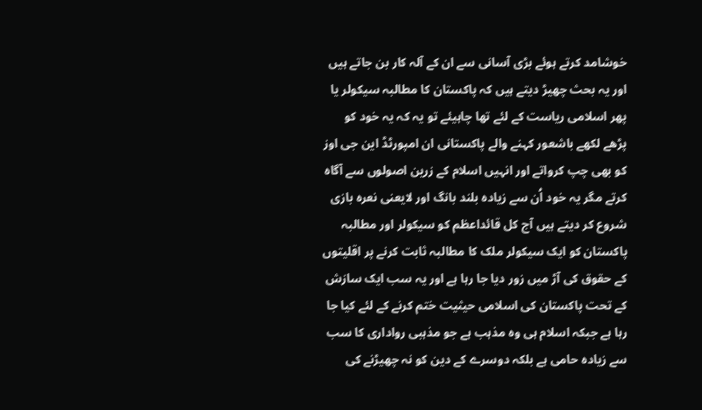خوشامد کرتے ہوئے بڑی آسانی سے ان کے آلہ کار بن جاتے ہیں اور یہ بحث چھیڑ دیتے ہیں کہ پاکستان کا مطالبہ سیکولر یا پھر اسلامی ریاست کے لئے تھا چاہیئے تو یہ کہ یہ خود کو پڑھے لکھے باشعور کہنے والے پاکستانی ان امپورٹڈ این جی اوز کو بھی چپ کرواتے اور انہیں اسلام کے زرین اصولوں سے آگاہ کرتے مگر یہ خود اُن سے زیادہ بلند بانگ اور لایعنی نعرہ بازی شروع کر دیتے ہیں آج کل قائداعظم کو سیکولر اور مطالبہ پاکستان کو ایک سیکولر ملک کا مطالبہ ثابت کرنے پر اقلیتوں کے حقوق کی آڑ میں زور دیا جا رہا ہے اور یہ سب ایک سازش کے تحت پاکستان کی اسلامی حیثیت ختم کرنے کے لئے کیا جا رہا ہے جبکہ اسلام ہی وہ مذہب ہے جو مذہبی رواداری کا سب سے زیادہ حامی ہے بلکہ دوسرے کے دین کو نہ چھیڑنے کی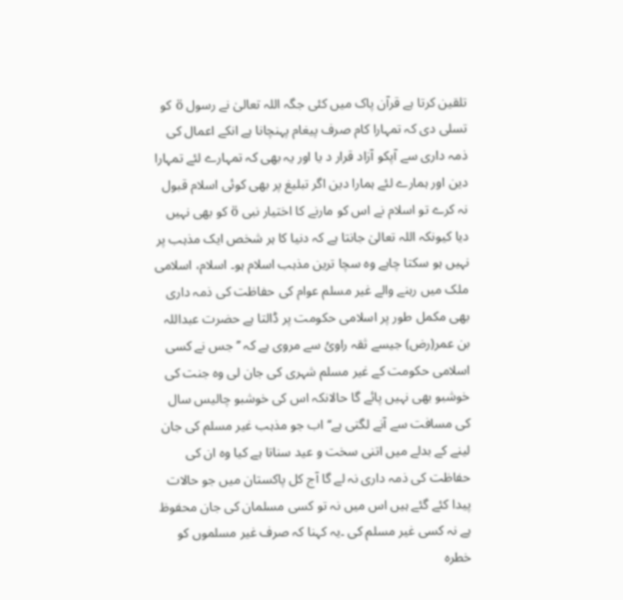تلقین کرتا ہے قرآن پاک میں کئی جگہ اللہ تعالیٰ نے رسول ö کو تسلی دی کہ تمہارا کام صرف پیغام پہنچانا ہے انکے اعمال کی ذمہ داری سے آپکو آزاد قرار د یا اور یہ بھی کہ تمہارے لئے تمہارا دین اور ہمارے لئے ہمارا دین اگر تبلیغ پر بھی کوئی اسلام قبول نہ کرے تو اسلام نے اس کو مارنے کا اختیار نبی ö کو بھی نہیں دیا کیونکہ اللہ تعالیٰ جانتا ہے کہ دنیا کا ہر شخص ایک مذہب پر نہیں ہو سکتا چاہے وہ سچا ترین مذہب اسلام ہو۔ اسلام، اسلامی ملک میں رہنے والے غیر مسلم عوام کی حفاظت کی ذمہ داری بھی مکمل طور پر اسلامی حکومت پر ڈالتا ہے حضرت عبداللہ بن عمر(رض) جیسے ثقہ راویُ سے مروی ہے کہ ’’ جس نے کسی اسلامی حکومت کے غیر مسلم شہری کی جان لی وہ جنت کی خوشبو بھی نہیں پائے گا حالانکہ اس کی خوشبو چالیس سال کی مسافت سے آنے لگتی ہے‘‘ اب جو مذہب غیر مسلم کی جان لینے کے بدلے میں اتنی سخت و عید سناتا ہے کیا وہ ان کی حفاظت کی ذمہ داری نہ لے گا آج کل پاکستان میں جو حالات پیدا کئے گئے ہیں اس میں نہ تو کسی مسلمان کی جان محفوظ ہے نہ کسی غیر مسلم کی ۔یہ کہنا کہ صرف غیر مسلموں کو خطرہ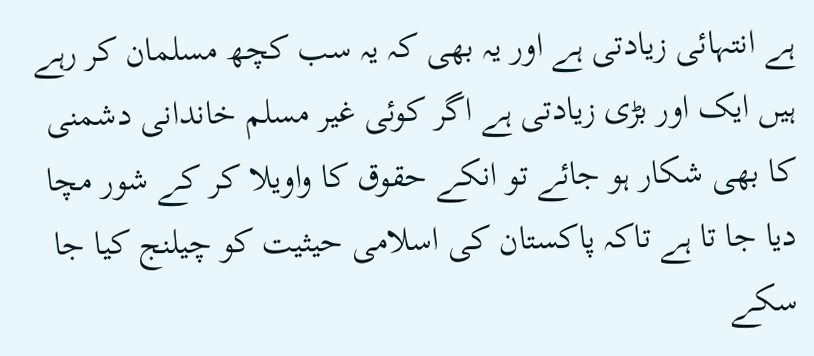ہے انتہائی زیادتی ہے اور یہ بھی کہ یہ سب کچھ مسلمان کر رہے ہیں ایک اور بڑی زیادتی ہے اگر کوئی غیر مسلم خاندانی دشمنی کا بھی شکار ہو جائے تو انکے حقوق کا واویلا کر کے شور مچا دیا جا تا ہے تاکہ پاکستان کی اسلامی حیثیت کو چیلنج کیا جا سکے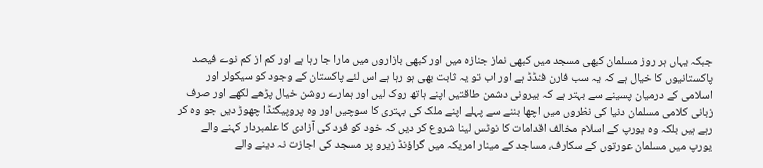جبکہ یہاں ہر روز مسلمان کبھی مسجد میں کبھی نماز جنازہ میں اور کبھی بازاروں میں مارا جا رہا ہے اور کم از کم نوے فیصد پاکستانیوں کا خیال ہے کہ یہ سب فارن فنڈڈ ہے اور اب تو یہ ثابت بھی ہو رہا ہے اس لئے پاکستان کے وجود کو سیکولر اور اسلامی کے درمیان پسینے سے بہتر ہے کہ بیرونی دشمن طاقتیں اپنے ہاتھ روک لیں اور ہمارے روشن خیال پڑھے لکھے اور صرف زبانی کلامی مسلمان دنیا کی نظروں میں اچھا بننے سے پہلے اپنے ملک کی بہتری کا سوچیں اور وہ پروپیگنڈا چھوڑ دیں جو وہ کر رہے ہیں بلکہ وہ یورپ کے اسلام مخالف اقدامات کا نوٹس لینا شروع کر دیں کہ خود کو فرد کی آزادی کا علمبردار کہنے والے یورپ میں مسلمان عورتوں کے سکارف، مساجد کے مینار امریکہ میں گراؤنڈ زیرو پر مسجد کی اجازت نہ دینے والے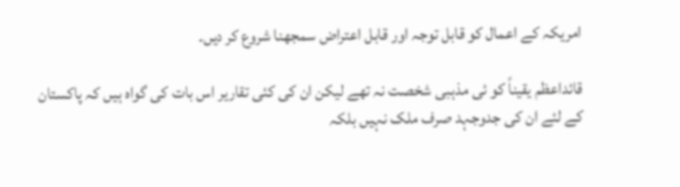امریکہ کے اعمال کو قابل توجہ اور قابل اعتراض سمجھنا شروع کر دیں۔

قائداعظم یقیناً کو ئی مذہبی شخصت نہ تھے لیکن ان کی کئی تقاریر اس بات کی گواہ ہیں کہ پاکستان کے لئے ان کی جدوجہد صرف ملک نہیں بلکہ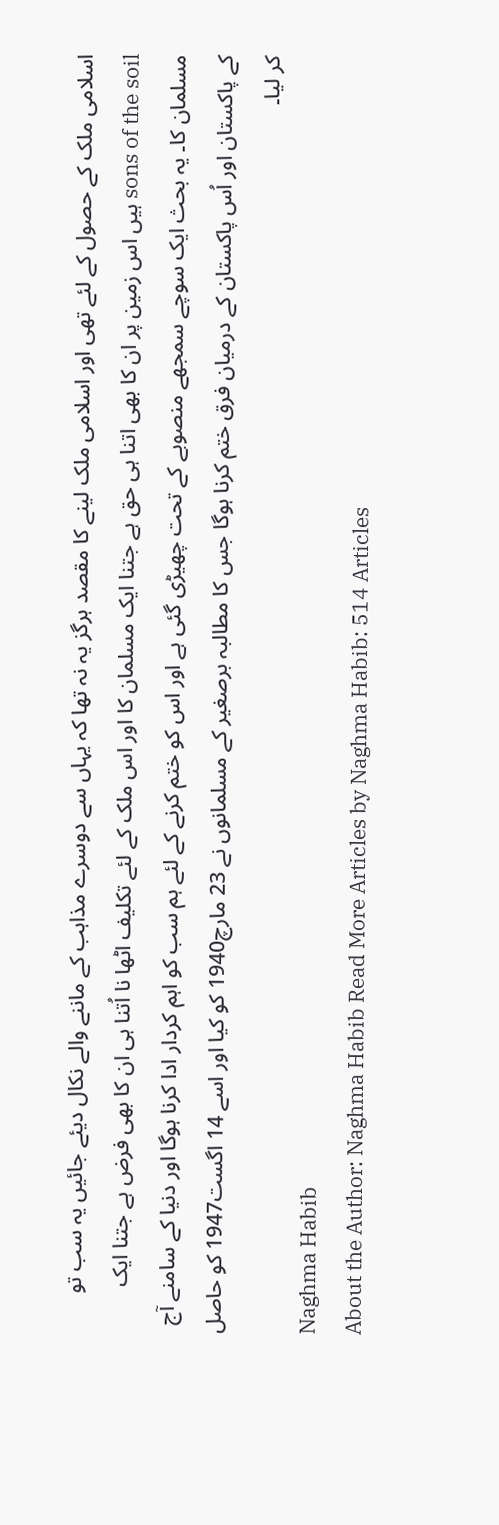اسلامی ملک کے حصول کے لئے تھی اور اسلامی ملک لینے کا مقصد ہرگز یہ نہ تھا کہ یہاں سے دوسرے مذاہب کے ماننے والے نکال دیئے جائیں یہ سب تو sons of the soil ہیں اس زمین پر ان کا بھی اتنا ہی حق ہے جتنا ایک مسلمان کا اور اس ملک کے لئے تکلیف اٹھا نا اُتنا ہی ان کا بھی فرض ہے جتنا ایک مسلمان کا۔ یہ بحث ایک سوچے سمجھے منصوبے کے تحت چھیڑی گئی ہے اور اس کو ختم کرنے کے لئے ہم سب کو اہم کردار ادا کرنا ہوگا اور دنیا کے سامنے آج کے پاکستان اور اُس پاکستان کے درمیان فرق ختم کرنا ہوگا جس کا مطالبہ برصغیر کے مسلمانوں نے 23 مارچ1940 کو کیا اور اسے 14 اگست1947 کو حاصل کر لیا۔
Naghma Habib
About the Author: Naghma Habib Read More Articles by Naghma Habib: 514 Articles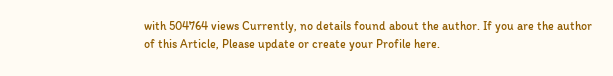with 504764 views Currently, no details found about the author. If you are the author of this Article, Please update or create your Profile here.